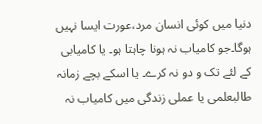دنیا میں کوئی انسان مرد،عورت ایسا نہیں ہوگا۔جو کامیاب نہ ہونا چاہتا ہو۔ یا کامیابی کے لئے تک و دو نہ کرے۔ یا اسکے بچے زمانہ طالبعلمی یا عملی زندگی میں کامیاب نہ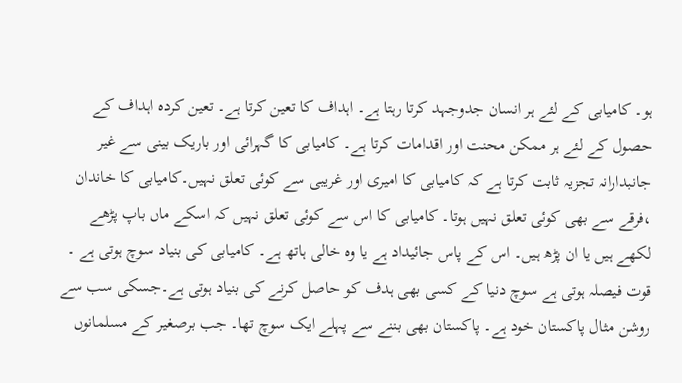ہو۔ کامیابی کے لئے ہر انسان جدوجہد کرتا رہتا ہے۔ اہداف کا تعین کرتا ہے۔ تعین کردہ اہداف کے حصول کے لئے ہر ممکن محنت اور اقدامات کرتا ہے۔ کامیابی کا گہرائی اور باریک بینی سے غیر جانبدارانہ تجزیہ ثابت کرتا ہے کہ کامیابی کا امیری اور غریبی سے کوئی تعلق نہیں۔کامیابی کا خاندان ،فرقے سے بھی کوئی تعلق نہیں ہوتا۔ کامیابی کا اس سے کوئی تعلق نہیں کہ اسکے ماں باپ پڑھے لکھے ہیں یا ان پڑھ ہیں۔ اس کے پاس جائیداد ہے یا وہ خالی ہاتھ ہے۔ کامیابی کی بنیاد سوچ ہوتی ہے ۔ قوت فیصلہ ہوتی ہے سوچ دنیا کے کسی بھی ہدف کو حاصل کرنے کی بنیاد ہوتی ہے۔جسکی سب سے روشن مثال پاکستان خود ہے۔ پاکستان بھی بننے سے پہلے ایک سوچ تھا۔ جب برصغیر کے مسلمانوں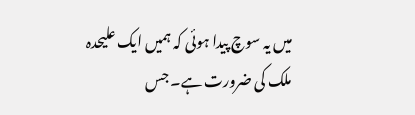میں یہ سوچ پیدا ہوئی کہ ہمیں ایک علیحدہ ملک کی ضرورت ہے۔ جس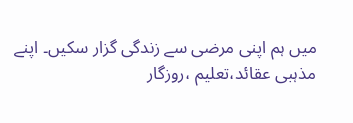میں ہم اپنی مرضی سے زندگی گزار سکیں۔ اپنے مذہبی عقائد،تعلیم ،روزگار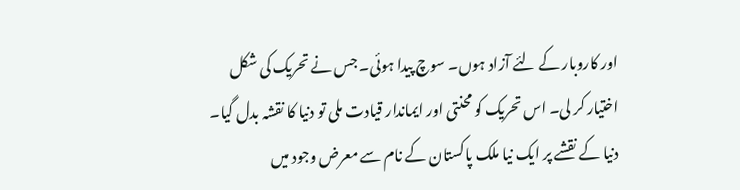اور کاروبار کے لئے آزاد ہوں۔ سوچ پیدا ہوئی۔ جس نے تحریک کی شکل اختیار کر لی۔ اس تحریک کو محنتی اور ایماندار قیادت ملی تو دنیا کا نقشہ بدل گیا۔ دنیا کے نقشے پر ایک نیا ملک پاکستان کے نام سے معرض وجود میں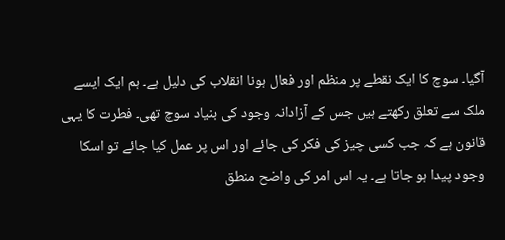آگیا۔ سوچ کا ایک نقطے پر منظم اور فعال ہونا انقلاب کی دلیل ہے۔ ہم ایک ایسے ملک سے تعلق رکھتے ہیں جس کے آزادانہ وجود کی بنیاد سوچ تھی۔ فطرت کا یہی قانون ہے کہ جب کسی چیز کی فکر کی جائے اور اس پر عمل کیا جائے تو اسکا وجود پیدا ہو جاتا ہے۔ یہ اس امر کی واضح منطق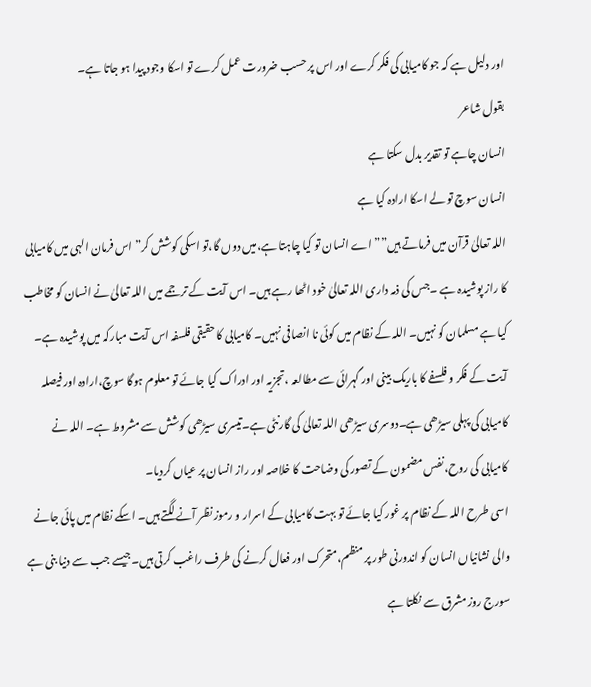اور دلیل ہے کہ جو کامیابی کی فکر کرے اور اس پر حسب ضرورت عمل کرے تو اسکا وجود پیدا ہو جاتا ہے۔
بقول شاعر
انسان چاہے تو تقدیر بدل سکتا ہے
انسان سوچ تو لے اسکا ارادہ کیا ہے
اللہ تعالیٰ قرآن میں فرماتے ہیں”” اے انسان تو کیا چاہتا ہے،میں دوں گا،تو اسکی کوشش کر” اس فرمان الہی میں کامیابی کا راز پوشیدہ ہے ۔جس کی ذمہ داری اللہ تعالیٰ خود اٹھا رہے ہیں۔ اس آیت کے ترجمے میں اللہ تعالیٰ نے انسان کو مخاطب کیا ہے مسلمان کو نہیں۔ اللہ کے نظام میں کوئی نا انصافی نہیں۔ کامیابی کا حقیقی فلسفہ اس آیت مبارکہ میں پوشیدہ ہے۔ آیت کے فکر و فلسفے کا باریک بینی اور گہرائی سے مطالعہ ،تجزیہ اور ادراک کیا جائے تو معلوم ہوگا سوچ،ارادہ اور فیصلہ کامیابی کی پہلی سیڑھی ہے۔دوسری سیڑھی اللہ تعالیٰ کی گارنٹی ہے۔تیسری سیڑھی کوشش سے مشروط ہے۔ اللہ نے کامیابی کی روح،نفس مضمون کے تصور کی وضاحت کا خلاصہ اور راز انسان پر عیاں کردیا۔
اسی طرح اللہ کے نظام پر غور کیا جائے تو بہت کامیابی کے اسرار و رموز نظر آنے لگتے ہیں۔ اسکے نظام میں پائی جانے والی نشانیاں انسان کو اندورنی طور پر منظم،متحرک اور فعال کرنے کی طرف راغب کرتی ہیں۔جیسے جب سے دنیا بنی ہے سورج روز مشرق سے نکلتا ہے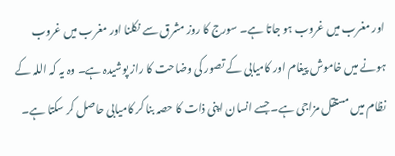اور مغرب میں غروب ہو جاتا ہے۔ سورج کا روز مشرق سے نکلنا اور مغرب میں غروب ہونے میں خاموش پیغام اور کامیابی کے تصور کی وضاحت کا راز پوشیدہ ہے۔ وہ یہ کہ اللہ کے نظام میں مستقل مزاجی ہے۔ جسے انسان اپنی ذات کا حصہ بنا کر کامیابی حاصل کر سکتا ہے۔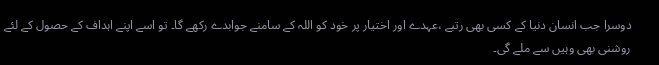دوسرا جب انسان دنیا کے کسی بھی رتبے ،عہدے اور اختیار پر خود کو اللہ کے سامنے جوابدے رکھے گا۔ تو اسے اپنے اہداف کے حصول کے لئے روشنی بھی وہیں سے ملے گی۔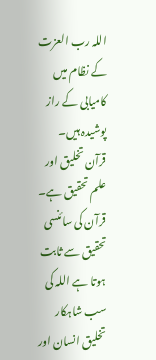اللہ رب العزت کے نظام میں کامیابی کے راز پوشیدہ ہیں۔ قرآن تخلیق اور علم تحقیق ہے۔ قرآن کی سائنسی تحقیق سے ثابت ہوتا ہے اللہ کی سب شاہکار تخلیق انسان اور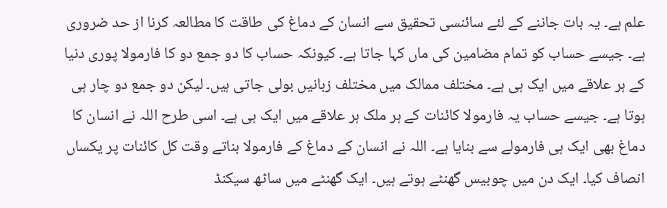علم ہے۔ یہ بات جاننے کے لئے سائنسی تحقیق سے انسان کے دماغ کی طاقت کا مطالعہ کرنا از حد ضروری ہے۔ جیسے حساب کو تمام مضامین کی ماں کہا جاتا ہے۔ کیونکہ حساب کا دو جمع دو کا فارمولا پوری دنیا کے ہر علاقے میں ایک ہی ہے۔ مختلف ممالک میں مختلف زبانیں بولی جاتی ہیں۔ لیکن دو جمع دو چار ہی ہوتا ہے۔ جیسے حساب یہ فارمولا کائنات کے ہر ملک ہر علاقے میں ایک ہی ہے۔ اسی طرح اللہ نے انسان کا دماغ بھی ایک ہی فارمولے سے بنایا ہے۔ اللہ نے انسان کے دماغ کے فارمولا بناتے وقت کل کائنات پر یکساں انصاف کیا۔ ایک دن میں چوبیس گھنٹے ہوتے ہیں۔ ایک گھنٹے میں ساٹھ سیکنڈ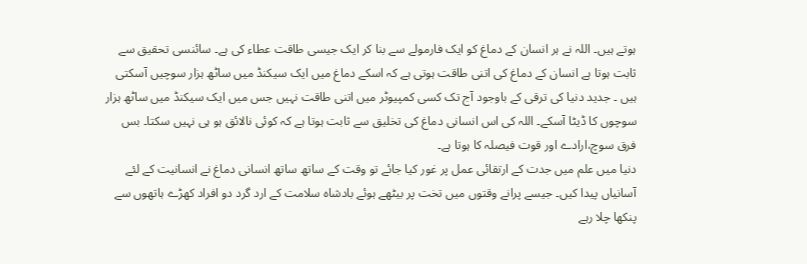ہوتے ہیں۔ اللہ نے ہر انسان کے دماغ کو ایک فارمولے سے بنا کر ایک جیسی طاقت عطاء کی ہے۔ سائنسی تحقیق سے ثابت ہوتا ہے انسان کے دماغ کی اتنی طاقت ہوتی ہے کہ اسکے دماغ میں ایک سیکنڈ میں ساٹھ ہزار سوچیں آسکتی ہیں ۔ جدید دنیا کی ترقی کے باوجود آج تک کسی کمپیوٹر میں اتنی طاقت نہیں جس میں ایک سیکنڈ میں ساٹھ ہزار سوچوں کا ڈیٹا آسکے۔ اللہ کی اس انسانی دماغ کی تخلیق سے ثابت ہوتا ہے کہ کوئی نالائق ہو ہی نہیں سکتا۔ بس فرق سوچ،ارادے اور قوت فیصلہ کا ہوتا ہے۔
دنیا میں علم میں جدت کے ارتقائی عمل پر غور کیا جائے تو وقت کے ساتھ ساتھ انسانی دماغ نے انسانیت کے لئے آسانیاں پیدا کیں۔ جیسے پرانے وقتوں میں تخت پر بیٹھے ہوئے بادشاہ سلامت کے ارد گرد دو افراد کھڑے ہاتھوں سے پنکھا چلا رہے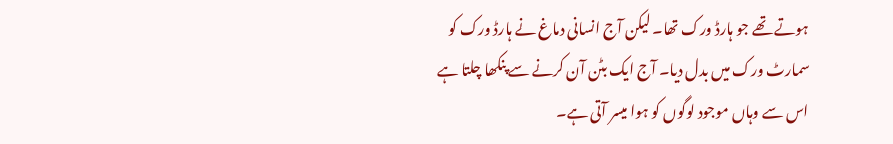ہوتے تھے جو ہارڈ ورک تھا۔ لیکن آج انسانی دماغ نے ہارڈ ورک کو سمارٹ ورک میں بدل دیا۔ آج ایک بٹن آن کرنے سے پنکھا چلتا ہے اس سے وہاں موجود لوگوں کو ہوا میسر آتی ہے۔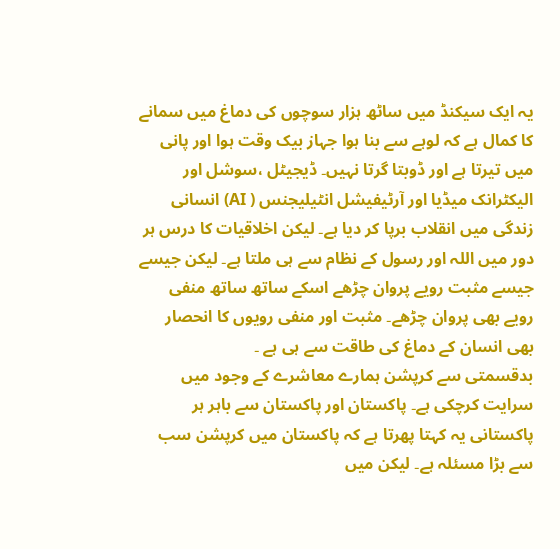یہ ایک سیکنڈ میں ساٹھ ہزار سوچوں کی دماغ میں سمانے کا کمال ہے کہ لوہے سے بنا ہوا جہاز بیک وقت ہوا اور پانی میں تیرتا ہے اور ڈوبتا گرتا نہیں۔ ڈیجیٹل ،سوشل اور الیکٹرانک میڈیا اور آرٹیفیشل انٹیلیجنس ( AI) انسانی زندگی میں انقلاب برپا کر دیا ہے۔ لیکن اخلاقیات کا درس ہر دور میں اللہ اور رسول کے نظام سے ہی ملتا ہے۔ لیکن جیسے جیسے مثبت رویے پروان چڑھے اسکے ساتھ ساتھ منفی رویے بھی پروان چڑھے۔ مثبت اور منفی رویوں کا انحصار بھی انسان کے دماغ کی طاقت سے ہی ہے ۔
بدقسمتی سے کرپشن ہمارے معاشرے کے وجود میں سرایت کرچکی ہے۔ پاکستان اور پاکستان سے باہر ہر پاکستانی یہ کہتا پھرتا ہے کہ پاکستان میں کرپشن سب سے بڑا مسئلہ ہے۔ لیکن میں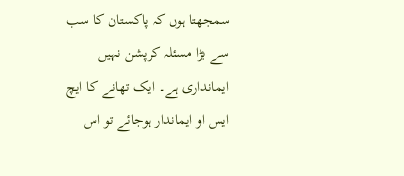سمجھتا ہوں کہ پاکستان کا سب سے بڑا مسئلہ کرپشن نہیں ایمانداری ہے۔ ایک تھانے کا ایچ ایس او ایماندار ہوجائے تو اس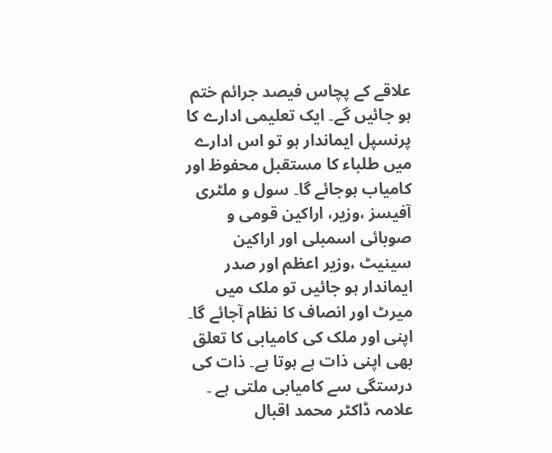علاقے کے پچاس فیصد جرائم ختم ہو جائیں گے۔ ایک تعلیمی ادارے کا پرنسپل ایماندار ہو تو اس ادارے میں طلباء کا مستقبل محفوظ اور کامیاب ہوجائے گا۔ سول و ملٹری آفیسز ،وزیر، اراکین قومی و صوبائی اسمبلی اور اراکین سینیٹ ،وزیر اعظم اور صدر ایماندار ہو جائیں تو ملک میں میرٹ اور انصاف کا نظام آجائے گا۔ اپنی اور ملک کی کامیابی کا تعلق بھی اپنی ذات ہے ہوتا ہے۔ ذات کی درستگی سے کامیابی ملتی ہے ۔ علامہ ڈاکٹر محمد اقبال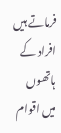فرماتے ہیں
افراد کے ہاتھوں میں اقوام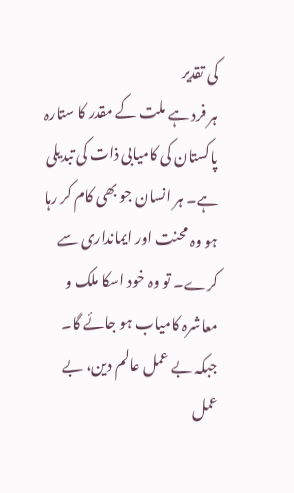کی تقدیر
ہر فرد ہے ملت کے مقدر کا ستارہ
پاکستان کی کامیابی ذات کی تبدیلی ہے۔ ہر انسان جو بھی کام کر رہا ہو وہ محنت اور ایمانداری سے کرے۔ تو وہ خود اسکا ملک و معاشرہ کامیاب ہو جائے گا۔ جبکہ بے عمل عالم دین، بے عمل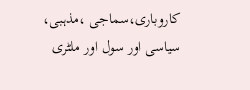کاروباری،سماجی ،مذہبی، سیاسی اور سول اور ملٹری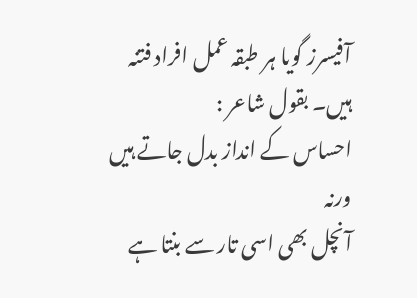آفیسرز گویا ہر طبقہ عمل افراد فتنہ ہیں۔ بقول شاعر :
احساس کے انداز بدل جاتے ہیں ورنہ
آنچل بھی اسی تار سے بنتا ہے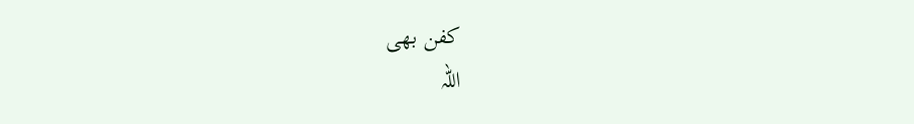کفن بھی
اللہ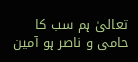تعالیٰ ہم سب کا حامی و ناصر ہو آمین